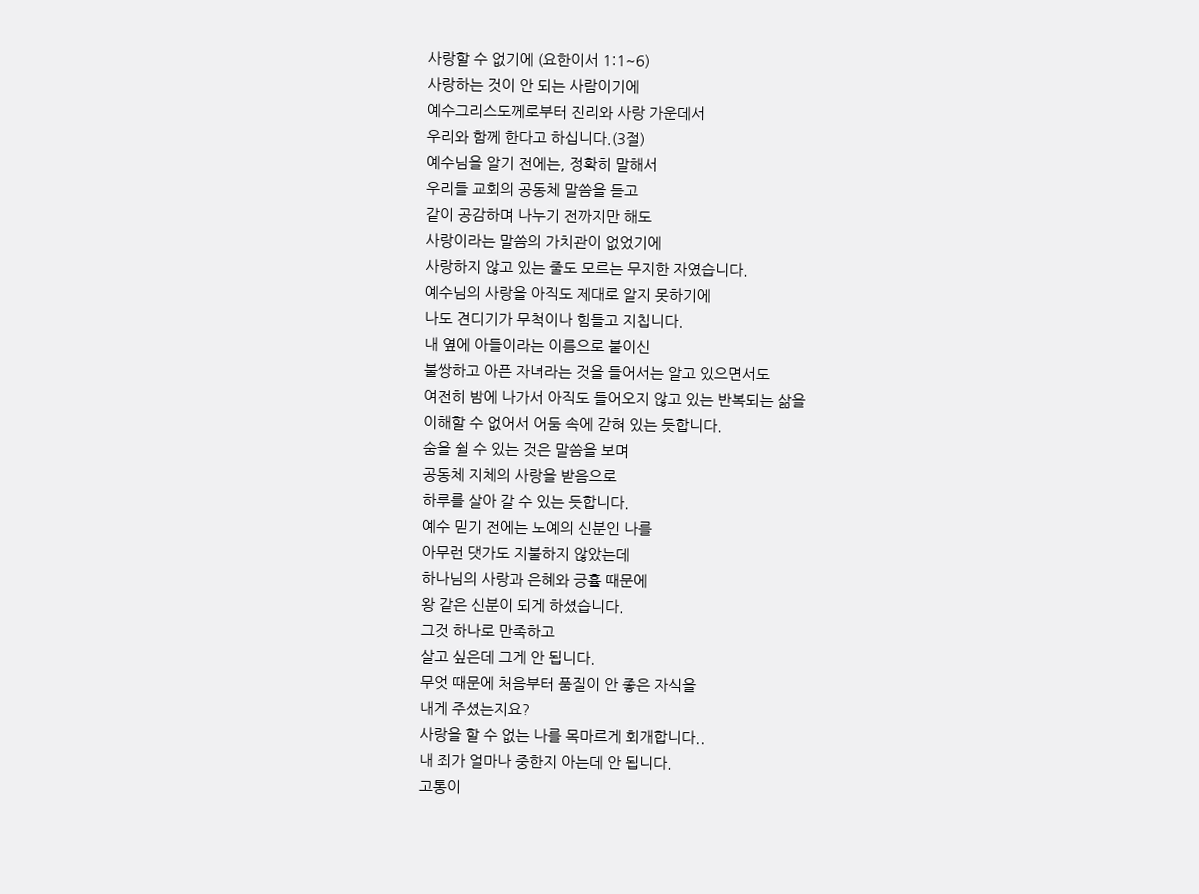사랑할 수 없기에 (요한이서 1:1~6)
사랑하는 것이 안 되는 사람이기에
예수그리스도께로부터 진리와 사랑 가운데서
우리와 함께 한다고 하십니다.(3절)
예수님을 알기 전에는, 정확히 말해서
우리들 교회의 공동체 말씀을 듣고
같이 공감하며 나누기 전까지만 해도
사랑이라는 말씀의 가치관이 없었기에
사랑하지 않고 있는 줄도 모르는 무지한 자였습니다.
예수님의 사랑을 아직도 제대로 알지 못하기에
나도 견디기가 무척이나 힘들고 지칩니다.
내 옆에 아들이라는 이름으로 붙이신
불쌍하고 아픈 자녀라는 것을 들어서는 알고 있으면서도
여전히 밤에 나가서 아직도 들어오지 않고 있는 반복되는 삶을
이해할 수 없어서 어둠 속에 갇혀 있는 듯합니다.
숨을 쉴 수 있는 것은 말씀을 보며
공동체 지체의 사랑을 받음으로
하루를 살아 갈 수 있는 듯합니다.
예수 믿기 전에는 노예의 신분인 나를
아무런 댓가도 지불하지 않았는데
하나님의 사랑과 은혜와 긍휼 때문에
왕 같은 신분이 되게 하셨습니다.
그것 하나로 만족하고
살고 싶은데 그게 안 됩니다.
무엇 때문에 처음부터 품질이 안 좋은 자식을
내게 주셨는지요?
사랑을 할 수 없는 나를 목마르게 회개합니다..
내 죄가 얼마나 중한지 아는데 안 됩니다.
고통이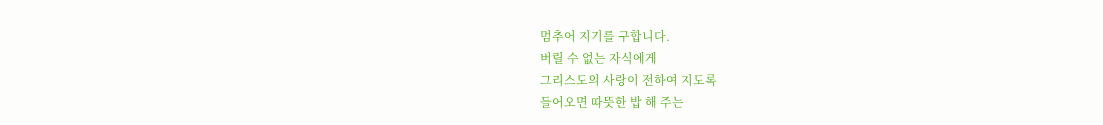멈추어 지기를 구합니다.
버릴 수 없는 자식에게
그리스도의 사랑이 전하여 지도록
들어오면 따뜻한 밥 해 주는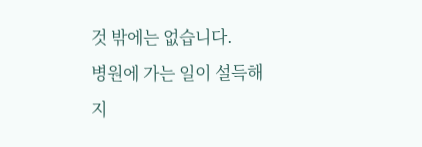것 밖에는 없습니다.
병원에 가는 일이 설득해 지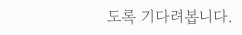도록 기다려봅니다.